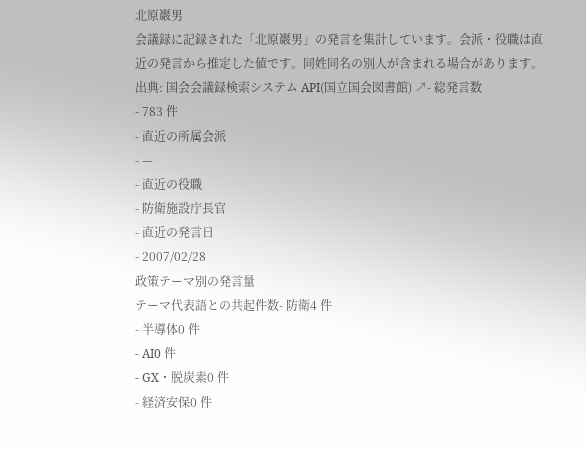北原巖男
会議録に記録された「北原巖男」の発言を集計しています。会派・役職は直近の発言から推定した値です。同姓同名の別人が含まれる場合があります。
出典: 国会会議録検索システム API(国立国会図書館) ↗- 総発言数
- 783 件
- 直近の所属会派
- —
- 直近の役職
- 防衛施設庁長官
- 直近の発言日
- 2007/02/28
政策テーマ別の発言量
テーマ代表語との共起件数- 防衛4 件
- 半導体0 件
- AI0 件
- GX・脱炭素0 件
- 経済安保0 件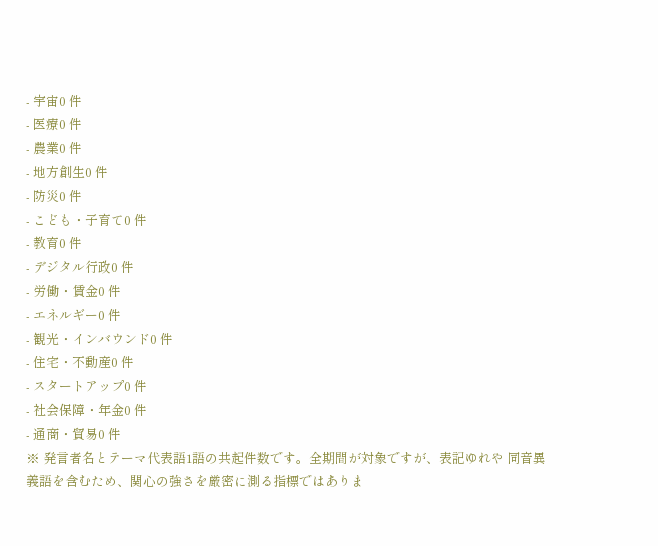- 宇宙0 件
- 医療0 件
- 農業0 件
- 地方創生0 件
- 防災0 件
- こども・子育て0 件
- 教育0 件
- デジタル行政0 件
- 労働・賃金0 件
- エネルギー0 件
- 観光・インバウンド0 件
- 住宅・不動産0 件
- スタートアップ0 件
- 社会保障・年金0 件
- 通商・貿易0 件
※ 発言者名とテーマ代表語1語の共起件数です。全期間が対象ですが、表記ゆれや 同音異義語を含むため、関心の強さを厳密に測る指標ではありま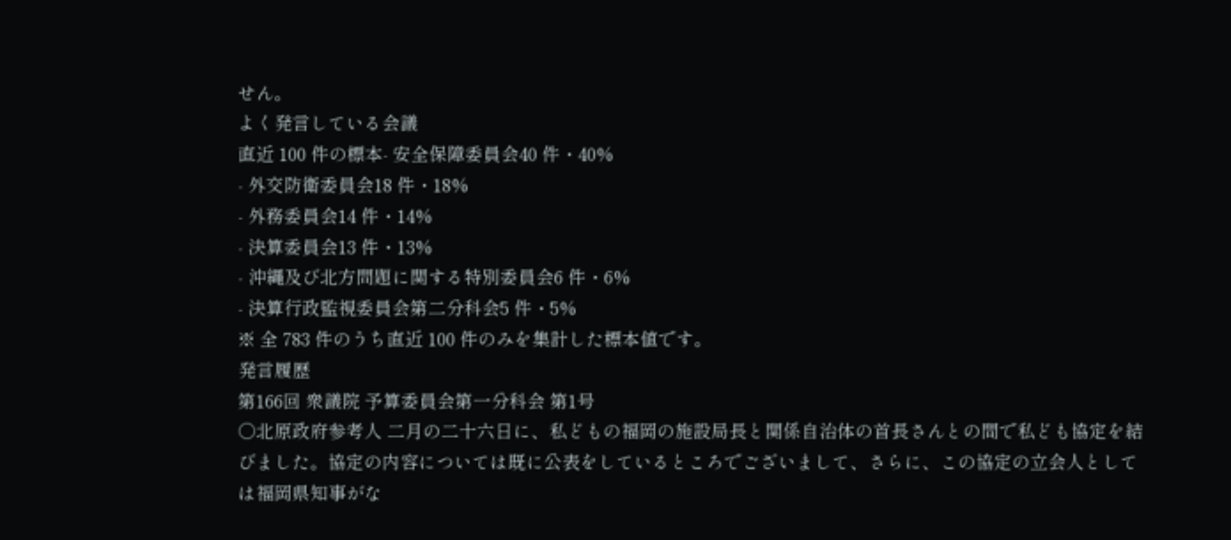せん。
よく発言している会議
直近 100 件の標本- 安全保障委員会40 件・40%
- 外交防衛委員会18 件・18%
- 外務委員会14 件・14%
- 決算委員会13 件・13%
- 沖縄及び北方問題に関する特別委員会6 件・6%
- 決算行政監視委員会第二分科会5 件・5%
※ 全 783 件のうち直近 100 件のみを集計した標本値です。
発言履歴
第166回 衆議院 予算委員会第一分科会 第1号
○北原政府参考人 二月の二十六日に、私どもの福岡の施設局長と関係自治体の首長さんとの間で私ども協定を結びました。協定の内容については既に公表をしているところでございまして、さらに、この協定の立会人としては福岡県知事がな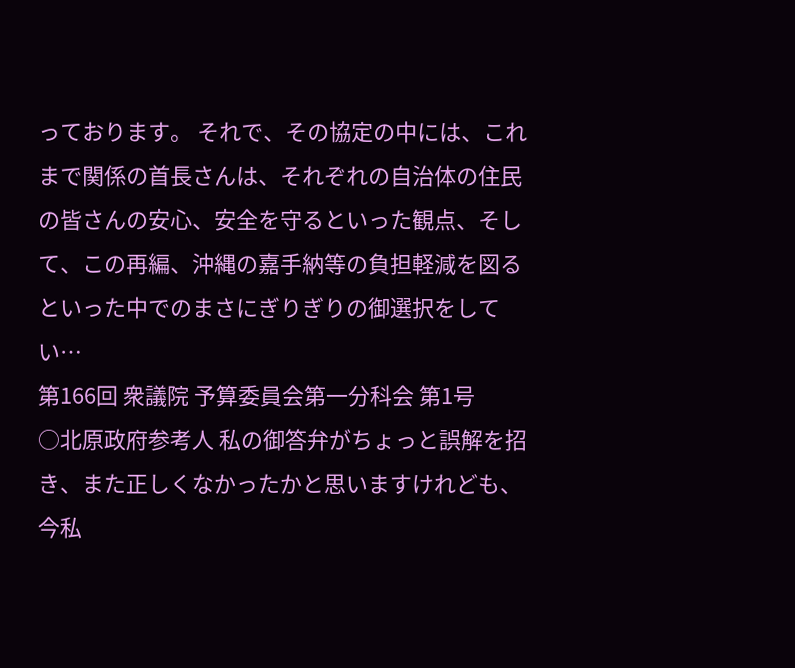っております。 それで、その協定の中には、これまで関係の首長さんは、それぞれの自治体の住民の皆さんの安心、安全を守るといった観点、そして、この再編、沖縄の嘉手納等の負担軽減を図るといった中でのまさにぎりぎりの御選択をしてい…
第166回 衆議院 予算委員会第一分科会 第1号
○北原政府参考人 私の御答弁がちょっと誤解を招き、また正しくなかったかと思いますけれども、今私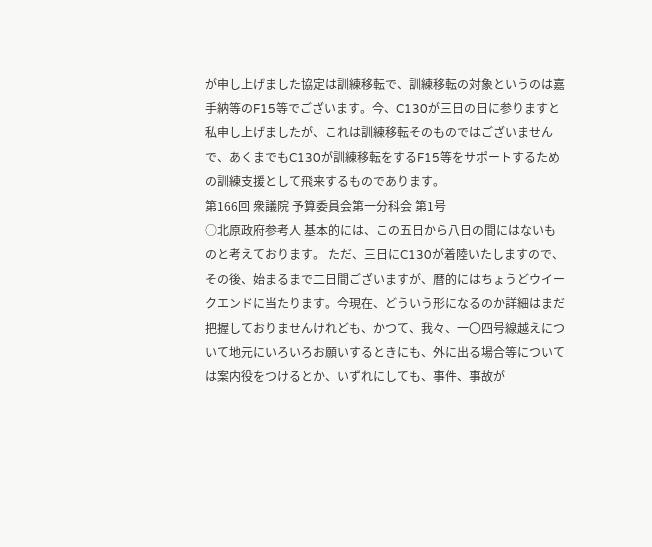が申し上げました協定は訓練移転で、訓練移転の対象というのは嘉手納等のF15等でございます。今、C130が三日の日に参りますと私申し上げましたが、これは訓練移転そのものではございませんで、あくまでもC130が訓練移転をするF15等をサポートするための訓練支援として飛来するものであります。
第166回 衆議院 予算委員会第一分科会 第1号
○北原政府参考人 基本的には、この五日から八日の間にはないものと考えております。 ただ、三日にC130が着陸いたしますので、その後、始まるまで二日間ございますが、暦的にはちょうどウイークエンドに当たります。今現在、どういう形になるのか詳細はまだ把握しておりませんけれども、かつて、我々、一〇四号線越えについて地元にいろいろお願いするときにも、外に出る場合等については案内役をつけるとか、いずれにしても、事件、事故が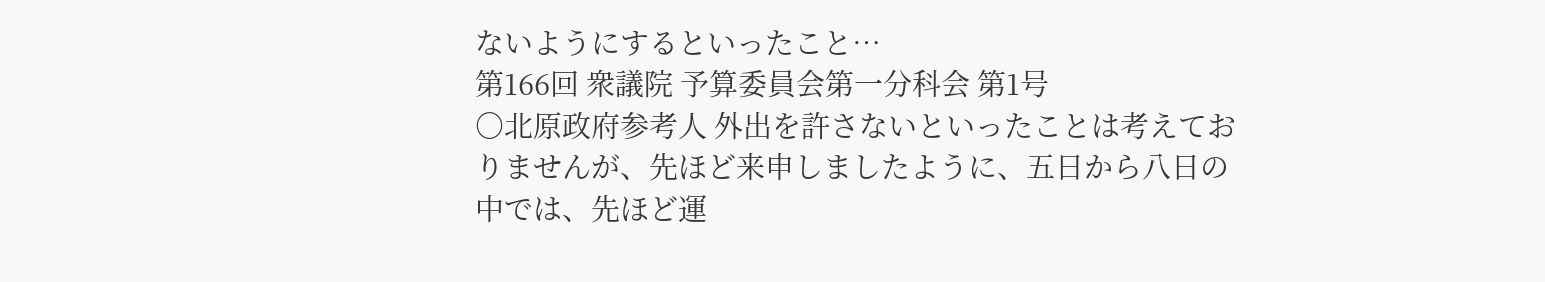ないようにするといったこと…
第166回 衆議院 予算委員会第一分科会 第1号
○北原政府参考人 外出を許さないといったことは考えておりませんが、先ほど来申しましたように、五日から八日の中では、先ほど運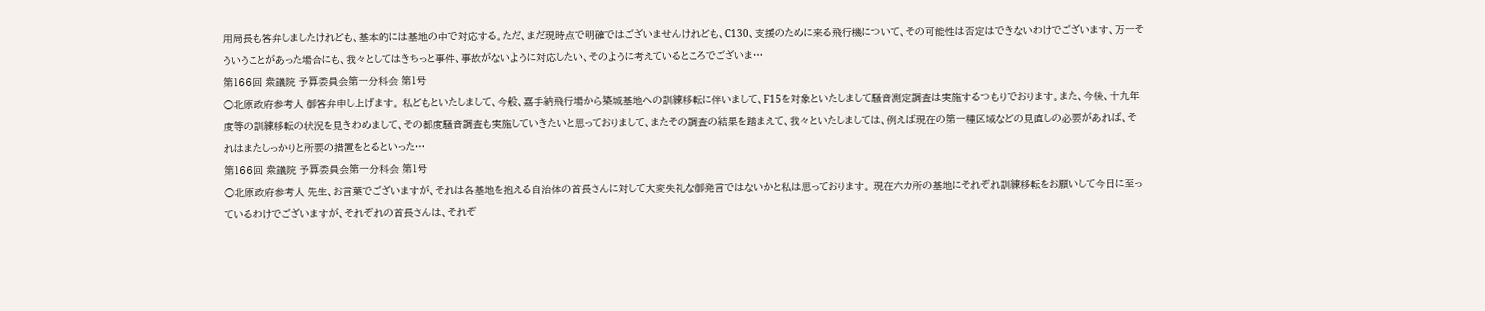用局長も答弁しましたけれども、基本的には基地の中で対応する。ただ、まだ現時点で明確ではございませんけれども、C130、支援のために来る飛行機について、その可能性は否定はできないわけでございます、万一そういうことがあった場合にも、我々としてはきちっと事件、事故がないように対応したい、そのように考えているところでございま…
第166回 衆議院 予算委員会第一分科会 第1号
○北原政府参考人 御答弁申し上げます。 私どもといたしまして、今般、嘉手納飛行場から築城基地への訓練移転に伴いまして、F15を対象といたしまして騒音測定調査は実施するつもりでおります。また、今後、十九年度等の訓練移転の状況を見きわめまして、その都度騒音調査も実施していきたいと思っておりまして、またその調査の結果を踏まえて、我々といたしましては、例えば現在の第一種区域などの見直しの必要があれば、それはまたしっかりと所要の措置をとるといった…
第166回 衆議院 予算委員会第一分科会 第1号
○北原政府参考人 先生、お言葉でございますが、それは各基地を抱える自治体の首長さんに対して大変失礼な御発言ではないかと私は思っております。 現在六カ所の基地にそれぞれ訓練移転をお願いして今日に至っているわけでございますが、それぞれの首長さんは、それぞ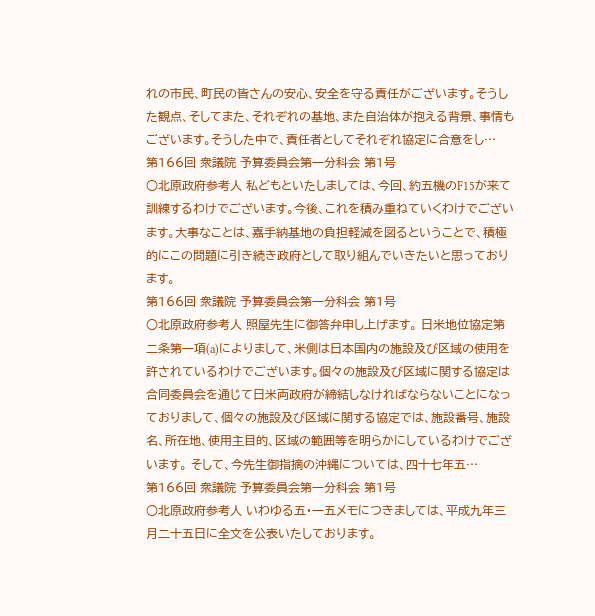れの市民、町民の皆さんの安心、安全を守る責任がございます。そうした観点、そしてまた、それぞれの基地、また自治体が抱える背景、事情もございます。そうした中で、責任者としてそれぞれ協定に合意をし…
第166回 衆議院 予算委員会第一分科会 第1号
○北原政府参考人 私どもといたしましては、今回、約五機のF15が来て訓練するわけでございます。今後、これを積み重ねていくわけでございます。大事なことは、嘉手納基地の負担軽減を図るということで、積極的にこの問題に引き続き政府として取り組んでいきたいと思っております。
第166回 衆議院 予算委員会第一分科会 第1号
○北原政府参考人 照屋先生に御答弁申し上げます。 日米地位協定第二条第一項(a)によりまして、米側は日本国内の施設及び区域の使用を許されているわけでございます。個々の施設及び区域に関する協定は合同委員会を通じて日米両政府が締結しなければならないことになっておりまして、個々の施設及び区域に関する協定では、施設番号、施設名、所在地、使用主目的、区域の範囲等を明らかにしているわけでございます。 そして、今先生御指摘の沖縄については、四十七年五…
第166回 衆議院 予算委員会第一分科会 第1号
○北原政府参考人 いわゆる五・一五メモにつきましては、平成九年三月二十五日に全文を公表いたしております。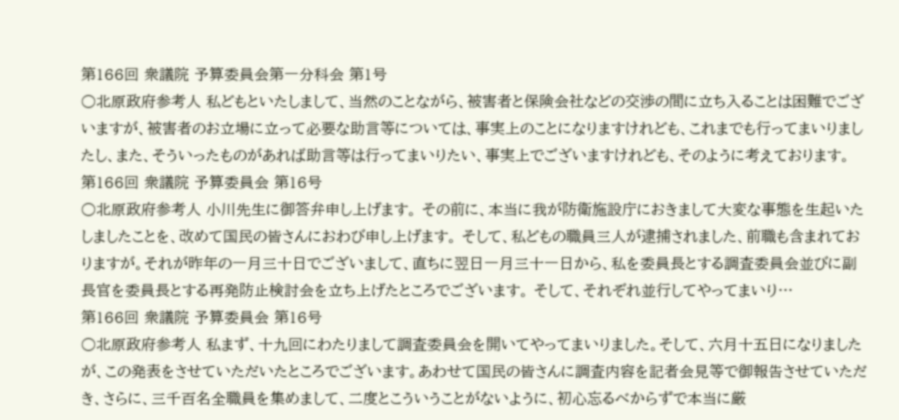第166回 衆議院 予算委員会第一分科会 第1号
○北原政府参考人 私どもといたしまして、当然のことながら、被害者と保険会社などの交渉の間に立ち入ることは困難でございますが、被害者のお立場に立って必要な助言等については、事実上のことになりますけれども、これまでも行ってまいりましたし、また、そういったものがあれば助言等は行ってまいりたい、事実上でございますけれども、そのように考えております。
第166回 衆議院 予算委員会 第16号
○北原政府参考人 小川先生に御答弁申し上げます。 その前に、本当に我が防衛施設庁におきまして大変な事態を生起いたしましたことを、改めて国民の皆さんにおわび申し上げます。 そして、私どもの職員三人が逮捕されました、前職も含まれておりますが。それが昨年の一月三十日でございまして、直ちに翌日一月三十一日から、私を委員長とする調査委員会並びに副長官を委員長とする再発防止検討会を立ち上げたところでございます。 そして、それぞれ並行してやってまいり…
第166回 衆議院 予算委員会 第16号
○北原政府参考人 私まず、十九回にわたりまして調査委員会を開いてやってまいりました。そして、六月十五日になりましたが、この発表をさせていただいたところでございます。あわせて国民の皆さんに調査内容を記者会見等で御報告させていただき、さらに、三千百名全職員を集めまして、二度とこういうことがないように、初心忘るべからずで本当に厳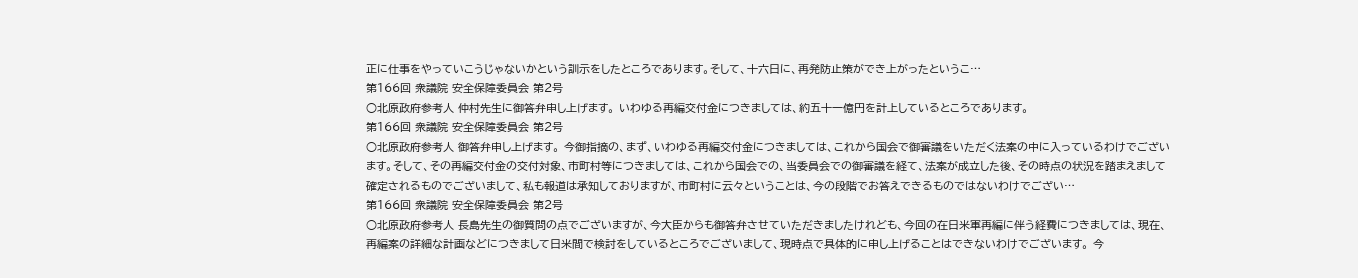正に仕事をやっていこうじゃないかという訓示をしたところであります。そして、十六日に、再発防止策ができ上がったというこ…
第166回 衆議院 安全保障委員会 第2号
○北原政府参考人 仲村先生に御答弁申し上げます。 いわゆる再編交付金につきましては、約五十一億円を計上しているところであります。
第166回 衆議院 安全保障委員会 第2号
○北原政府参考人 御答弁申し上げます。 今御指摘の、まず、いわゆる再編交付金につきましては、これから国会で御審議をいただく法案の中に入っているわけでございます。そして、その再編交付金の交付対象、市町村等につきましては、これから国会での、当委員会での御審議を経て、法案が成立した後、その時点の状況を踏まえまして確定されるものでございまして、私も報道は承知しておりますが、市町村に云々ということは、今の段階でお答えできるものではないわけでござい…
第166回 衆議院 安全保障委員会 第2号
○北原政府参考人 長島先生の御質問の点でございますが、今大臣からも御答弁させていただきましたけれども、今回の在日米軍再編に伴う経費につきましては、現在、再編案の詳細な計画などにつきまして日米間で検討をしているところでございまして、現時点で具体的に申し上げることはできないわけでございます。 今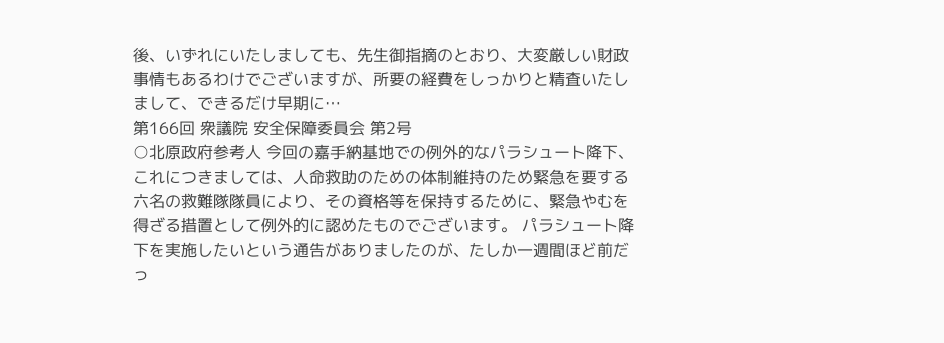後、いずれにいたしましても、先生御指摘のとおり、大変厳しい財政事情もあるわけでございますが、所要の経費をしっかりと精査いたしまして、できるだけ早期に…
第166回 衆議院 安全保障委員会 第2号
○北原政府参考人 今回の嘉手納基地での例外的なパラシュート降下、これにつきましては、人命救助のための体制維持のため緊急を要する六名の救難隊隊員により、その資格等を保持するために、緊急やむを得ざる措置として例外的に認めたものでございます。 パラシュート降下を実施したいという通告がありましたのが、たしか一週間ほど前だっ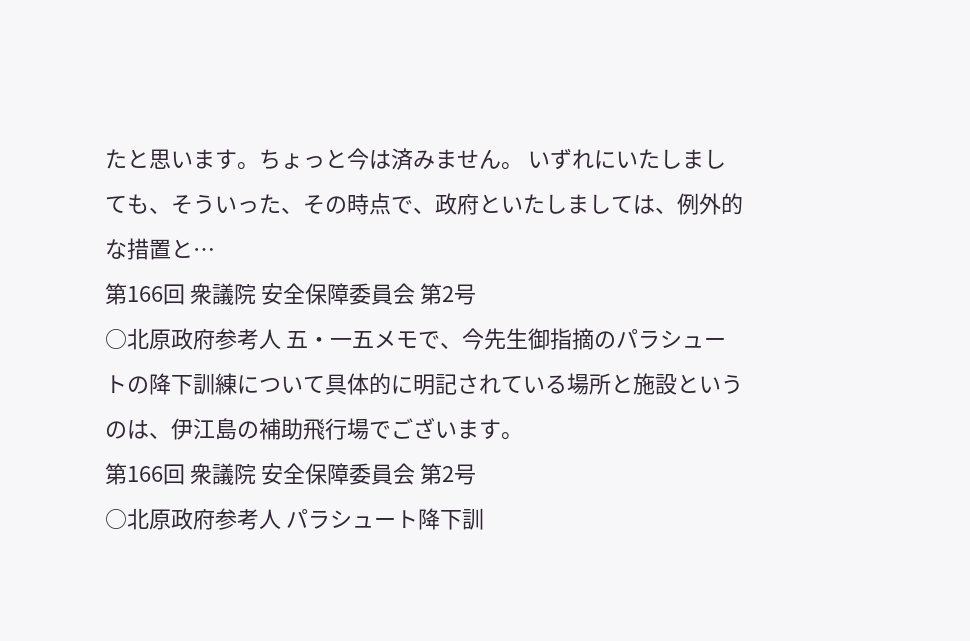たと思います。ちょっと今は済みません。 いずれにいたしましても、そういった、その時点で、政府といたしましては、例外的な措置と…
第166回 衆議院 安全保障委員会 第2号
○北原政府参考人 五・一五メモで、今先生御指摘のパラシュートの降下訓練について具体的に明記されている場所と施設というのは、伊江島の補助飛行場でございます。
第166回 衆議院 安全保障委員会 第2号
○北原政府参考人 パラシュート降下訓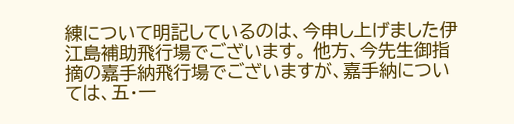練について明記しているのは、今申し上げました伊江島補助飛行場でございます。 他方、今先生御指摘の嘉手納飛行場でございますが、嘉手納については、五・一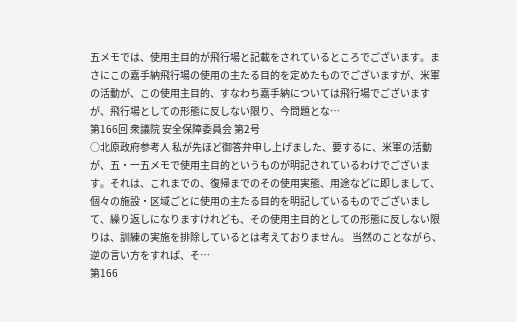五メモでは、使用主目的が飛行場と記載をされているところでございます。まさにこの嘉手納飛行場の使用の主たる目的を定めたものでございますが、米軍の活動が、この使用主目的、すなわち嘉手納については飛行場でございますが、飛行場としての形態に反しない限り、今問題とな…
第166回 衆議院 安全保障委員会 第2号
○北原政府参考人 私が先ほど御答弁申し上げました、要するに、米軍の活動が、五・一五メモで使用主目的というものが明記されているわけでございます。それは、これまでの、復帰までのその使用実態、用途などに即しまして、個々の施設・区域ごとに使用の主たる目的を明記しているものでございまして、繰り返しになりますけれども、その使用主目的としての形態に反しない限りは、訓練の実施を排除しているとは考えておりません。 当然のことながら、逆の言い方をすれば、そ…
第166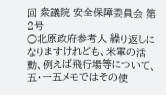回 衆議院 安全保障委員会 第2号
○北原政府参考人 繰り返しになりますけれども、米軍の活動、例えば飛行場等について、五・一五メモではその使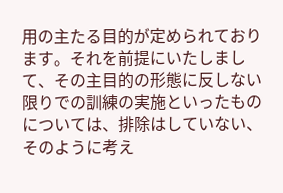用の主たる目的が定められております。それを前提にいたしまして、その主目的の形態に反しない限りでの訓練の実施といったものについては、排除はしていない、そのように考え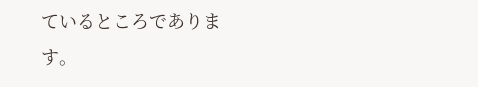ているところであります。